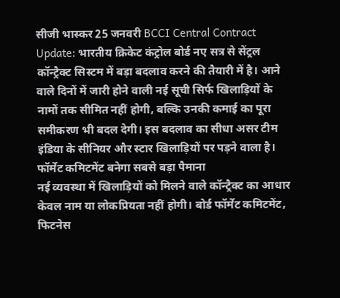सीजी भास्कर 25 जनवरी BCCI Central Contract Update: भारतीय क्रिकेट कंट्रोल बोर्ड नए सत्र से सेंट्रल कॉन्ट्रैक्ट सिस्टम में बड़ा बदलाव करने की तैयारी में है। आने वाले दिनों में जारी होने वाली नई सूची सिर्फ खिलाड़ियों के नामों तक सीमित नहीं होगी, बल्कि उनकी कमाई का पूरा समीकरण भी बदल देगी। इस बदलाव का सीधा असर टीम इंडिया के सीनियर और स्टार खिलाड़ियों पर पड़ने वाला है।
फॉर्मेट कमिटमेंट बनेगा सबसे बड़ा पैमाना
नई व्यवस्था में खिलाड़ियों को मिलने वाले कॉन्ट्रैक्ट का आधार केवल नाम या लोकप्रियता नहीं होगी। बोर्ड फॉर्मेट कमिटमेंट, फिटनेस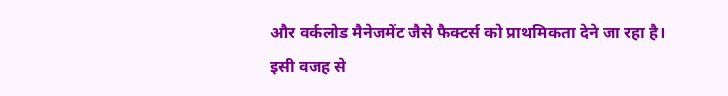और वर्कलोड मैनेजमेंट जैसे फैक्टर्स को प्राथमिकता देने जा रहा है। इसी वजह से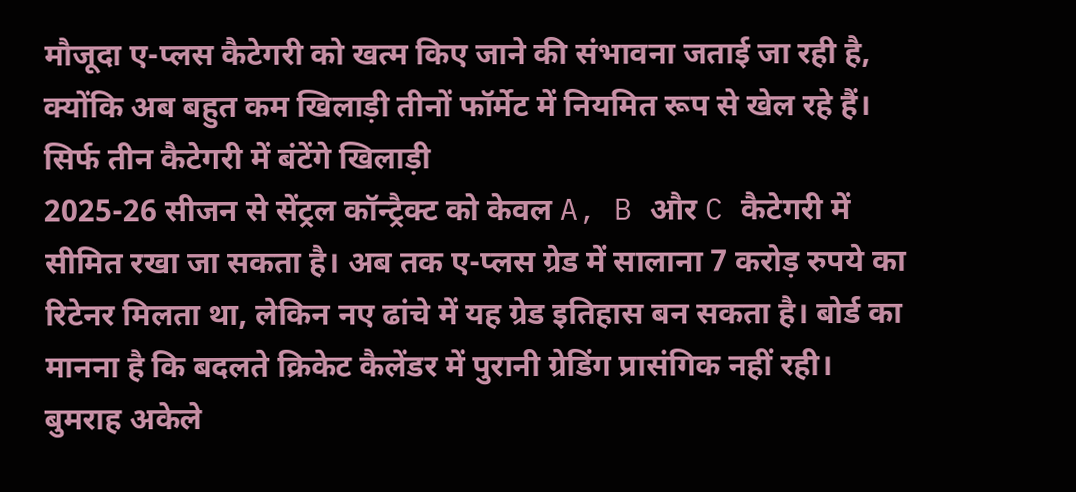मौजूदा ए-प्लस कैटेगरी को खत्म किए जाने की संभावना जताई जा रही है, क्योंकि अब बहुत कम खिलाड़ी तीनों फॉर्मेट में नियमित रूप से खेल रहे हैं।
सिर्फ तीन कैटेगरी में बंटेंगे खिलाड़ी
2025-26 सीजन से सेंट्रल कॉन्ट्रैक्ट को केवल A, B और C कैटेगरी में सीमित रखा जा सकता है। अब तक ए-प्लस ग्रेड में सालाना 7 करोड़ रुपये का रिटेनर मिलता था, लेकिन नए ढांचे में यह ग्रेड इतिहास बन सकता है। बोर्ड का मानना है कि बदलते क्रिकेट कैलेंडर में पुरानी ग्रेडिंग प्रासंगिक नहीं रही।
बुमराह अकेले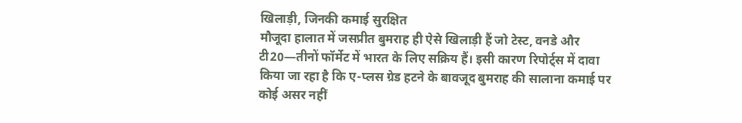खिलाड़ी, जिनकी कमाई सुरक्षित
मौजूदा हालात में जसप्रीत बुमराह ही ऐसे खिलाड़ी हैं जो टेस्ट, वनडे और टी20—तीनों फॉर्मेट में भारत के लिए सक्रिय हैं। इसी कारण रिपोर्ट्स में दावा किया जा रहा है कि ए-प्लस ग्रेड हटने के बावजूद बुमराह की सालाना कमाई पर कोई असर नहीं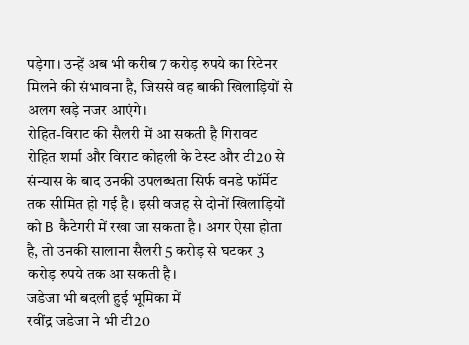पड़ेगा। उन्हें अब भी करीब 7 करोड़ रुपये का रिटेनर मिलने की संभावना है, जिससे वह बाकी खिलाड़ियों से अलग खड़े नजर आएंगे।
रोहित-विराट की सैलरी में आ सकती है गिरावट
रोहित शर्मा और विराट कोहली के टेस्ट और टी20 से संन्यास के बाद उनकी उपलब्धता सिर्फ वनडे फॉर्मेट तक सीमित हो गई है। इसी वजह से दोनों खिलाड़ियों को B कैटेगरी में रखा जा सकता है। अगर ऐसा होता है, तो उनकी सालाना सैलरी 5 करोड़ से घटकर 3 करोड़ रुपये तक आ सकती है।
जडेजा भी बदली हुई भूमिका में
रवींद्र जडेजा ने भी टी20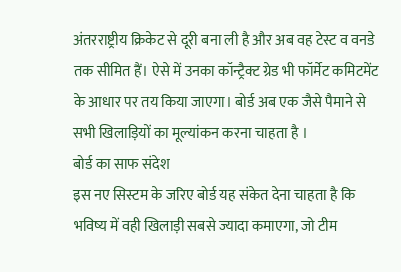अंतरराष्ट्रीय क्रिकेट से दूरी बना ली है और अब वह टेस्ट व वनडे तक सीमित हैं। ऐसे में उनका कॉन्ट्रैक्ट ग्रेड भी फॉर्मेट कमिटमेंट के आधार पर तय किया जाएगा। बोर्ड अब एक जैसे पैमाने से सभी खिलाड़ियों का मूल्यांकन करना चाहता है ।
बोर्ड का साफ संदेश
इस नए सिस्टम के जरिए बोर्ड यह संकेत देना चाहता है कि भविष्य में वही खिलाड़ी सबसे ज्यादा कमाएगा, जो टीम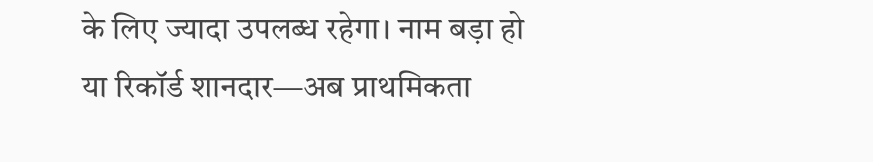के लिए ज्यादा उपलब्ध रहेगा। नाम बड़ा हो या रिकॉर्ड शानदार—अब प्राथमिकता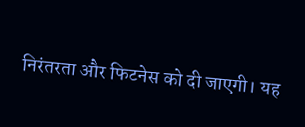निरंतरता और फिटनेस को दी जाएगी। यह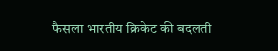फैसला भारतीय क्रिकेट की बदलती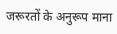जरूरतों के अनुरूप माना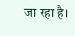जा रहा है।